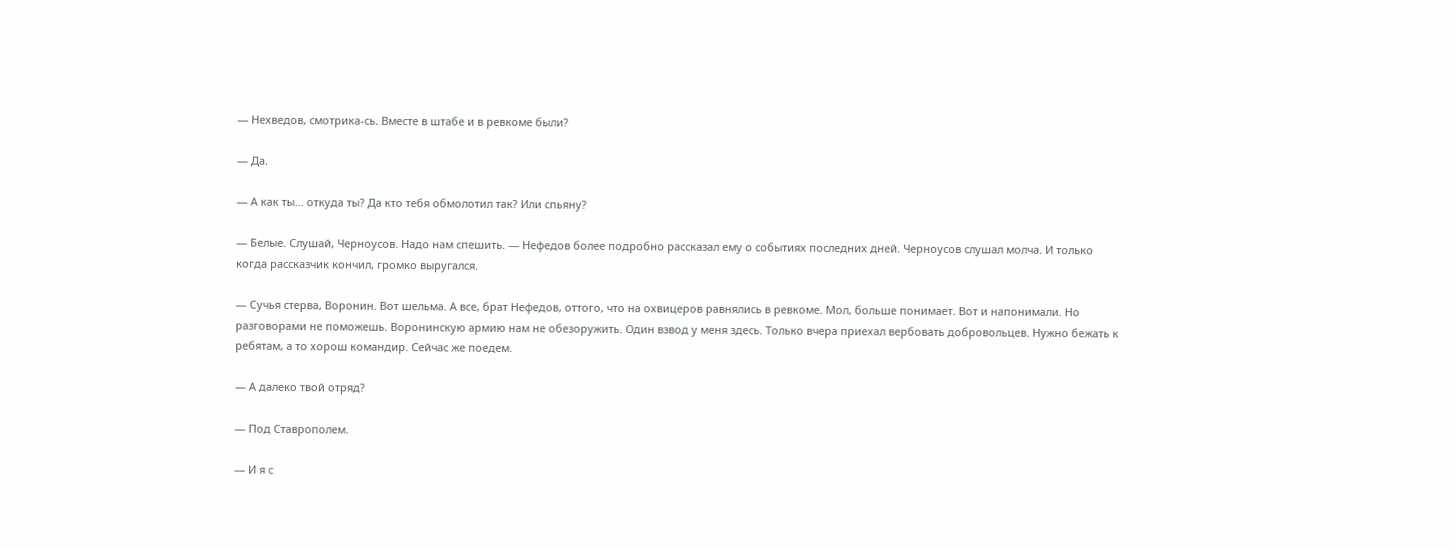— Нехведов, смотрика-сь. Вместе в штабе и в ревкоме были?

— Да.

— А как ты… откуда ты? Да кто тебя обмолотил так? Или спьяну?

— Белые. Слушай, Черноусов. Надо нам спешить. — Нефедов более подробно рассказал ему о событиях последних дней. Черноусов слушал молча. И только когда рассказчик кончил, громко выругался.

— Сучья стерва, Воронин. Вот шельма. А все, брат Нефедов, оттого, что на охвицеров равнялись в ревкоме. Мол, больше понимает. Вот и напонимали. Но разговорами не поможешь. Воронинскую армию нам не обезоружить. Один взвод у меня здесь. Только вчера приехал вербовать добровольцев. Нужно бежать к ребятам, а то хорош командир. Сейчас же поедем.

— А далеко твой отряд?

— Под Ставрополем.

— И я с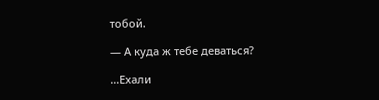тобой.

— А куда ж тебе деваться?

…Ехали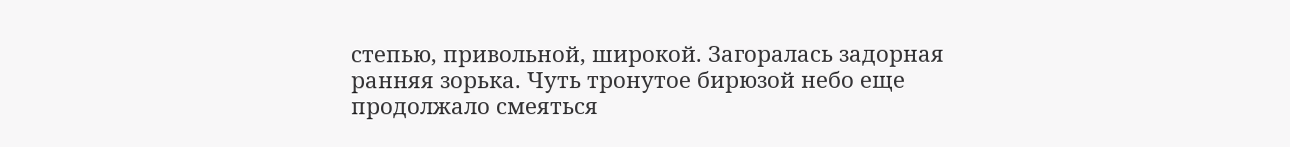степью, привольной, широкой. Загоралась задорная ранняя зорька. Чуть тронутое бирюзой небо еще продолжало смеяться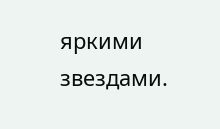яркими звездами.